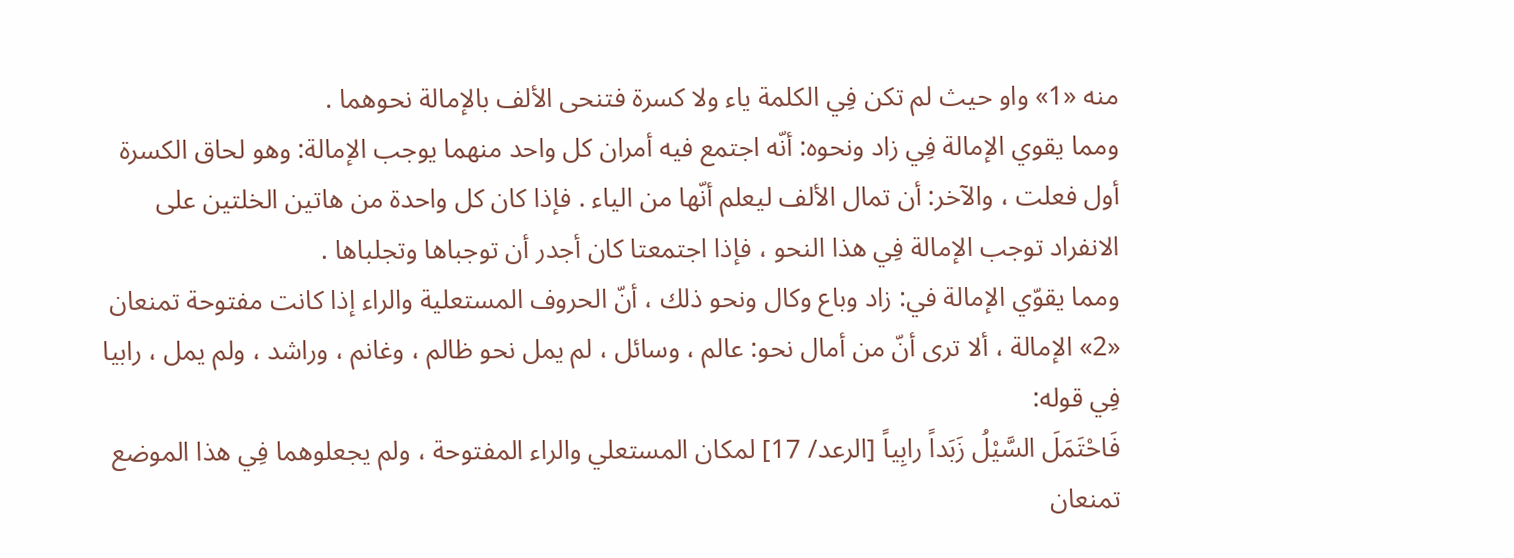منه «1» واو حيث لم تكن فِي الكلمة ياء ولا كسرة فتنحى الألف بالإمالة نحوهما .
ومما يقوي الإمالة فِي زاد ونحوه: أنّه اجتمع فيه أمران كل واحد منهما يوجب الإمالة: وهو لحاق الكسرة أول فعلت ، والآخر: أن تمال الألف ليعلم أنّها من الياء . فإذا كان كل واحدة من هاتين الخلتين على الانفراد توجب الإمالة فِي هذا النحو ، فإذا اجتمعتا كان أجدر أن توجباها وتجلباها .
ومما يقوّي الإمالة في: زاد وباع وكال ونحو ذلك ، أنّ الحروف المستعلية والراء إذا كانت مفتوحة تمنعان «2» الإمالة ، ألا ترى أنّ من أمال نحو: عالم ، وسائل ، لم يمل نحو ظالم ، وغانم ، وراشد ، ولم يمل ، رابيا فِي قوله:
فَاحْتَمَلَ السَّيْلُ زَبَداً رابِياً [الرعد/ 17] لمكان المستعلي والراء المفتوحة ، ولم يجعلوهما فِي هذا الموضع تمنعان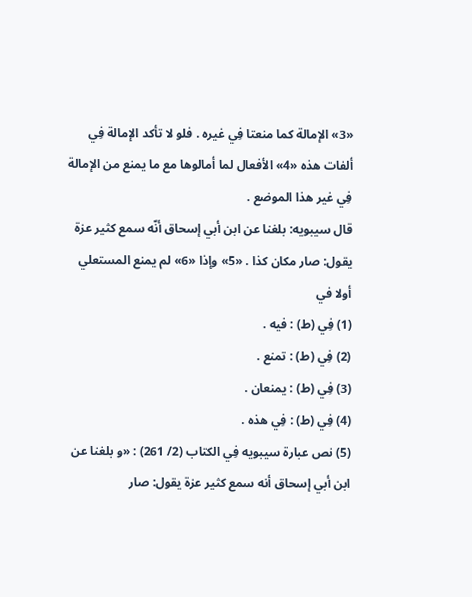«3» الإمالة كما منعتا فِي غيره . فلو لا تأكد الإمالة فِي ألفات هذه «4» الأفعال لما أمالوها مع ما يمنع من الإمالة فِي غير هذا الموضع .
قال سيبويه: بلغنا عن ابن أبي إسحاق أنّه سمع كثير عزة يقول: صار مكان كذا . «5» وإذا «6» لم يمنع المستعلي أولا في
(1) فِي (ط) : فيه .
(2) فِي (ط) : تمنع .
(3) فِي (ط) : يمنعان .
(4) فِي (ط) : فِي هذه .
(5) نص عبارة سيبويه فِي الكتاب (2/ 261) : «و بلغنا عن ابن أبي إسحاق أنه سمع كثير عزة يقول: صار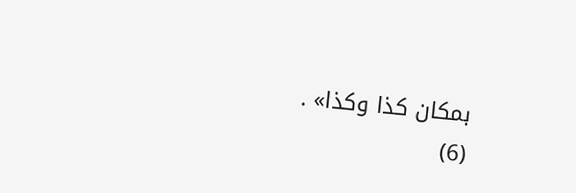بمكان كذا وكذا» .
(6)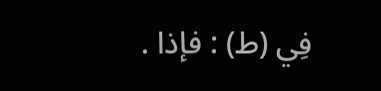فِي (ط) : فإذا .